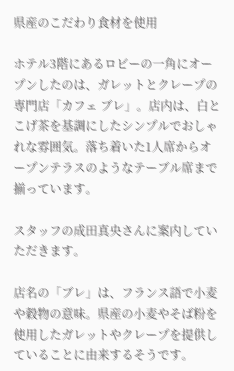県産のこだわり食材を使用

ホテル3階にあるロビーの一角にオープンしたのは、ガレットとクレープの専門店「カフェ ブレ」。店内は、白とこげ茶を基調にしたシンプルでおしゃれな雰囲気。落ち着いた1人席からオープンテラスのようなテーブル席まで揃っています。

スタッフの成田真央さんに案内していただきます。

店名の「ブレ」は、フランス語で小麦や穀物の意味。県産の小麦やそば粉を使用したガレットやクレープを提供していることに由来するそうです。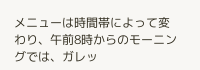メニューは時間帯によって変わり、午前8時からのモーニングでは、ガレッ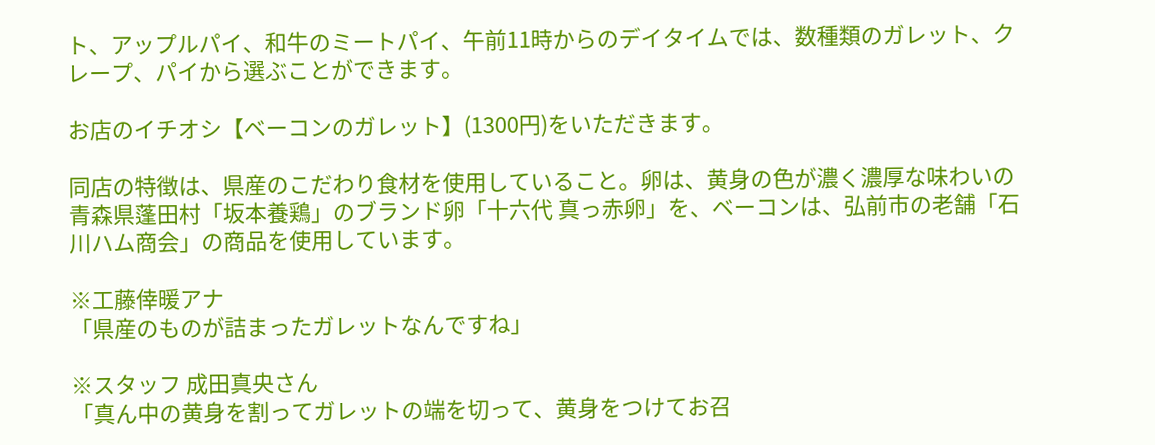ト、アップルパイ、和牛のミートパイ、午前11時からのデイタイムでは、数種類のガレット、クレープ、パイから選ぶことができます。

お店のイチオシ【ベーコンのガレット】(1300円)をいただきます。

同店の特徴は、県産のこだわり食材を使用していること。卵は、黄身の色が濃く濃厚な味わいの青森県蓬田村「坂本養鶏」のブランド卵「十六代 真っ赤卵」を、ベーコンは、弘前市の老舗「石川ハム商会」の商品を使用しています。

※工藤倖暖アナ
「県産のものが詰まったガレットなんですね」

※スタッフ 成田真央さん
「真ん中の黄身を割ってガレットの端を切って、黄身をつけてお召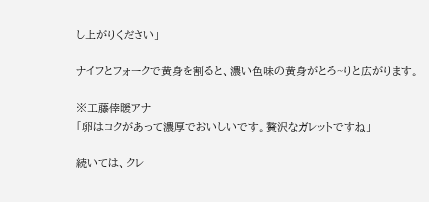し上がりください」

ナイフとフォークで黄身を割ると、濃い色味の黄身がとろ~りと広がります。

※工藤倖暖アナ
「卵はコクがあって濃厚でおいしいです。贅沢なガレットですね」

続いては、クレ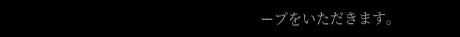ープをいただきます。